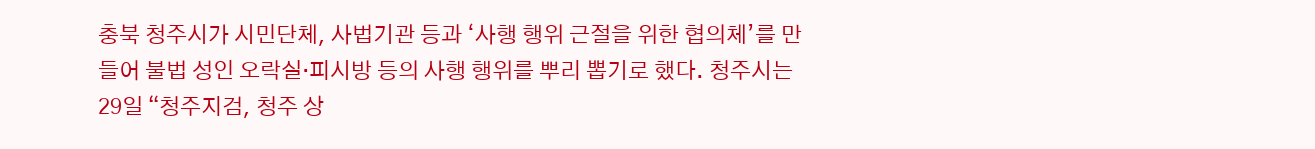충북 청주시가 시민단체, 사법기관 등과 ‘사행 행위 근절을 위한 협의체’를 만들어 불법 성인 오락실·피시방 등의 사행 행위를 뿌리 뽑기로 했다. 청주시는 29일 “청주지검, 청주 상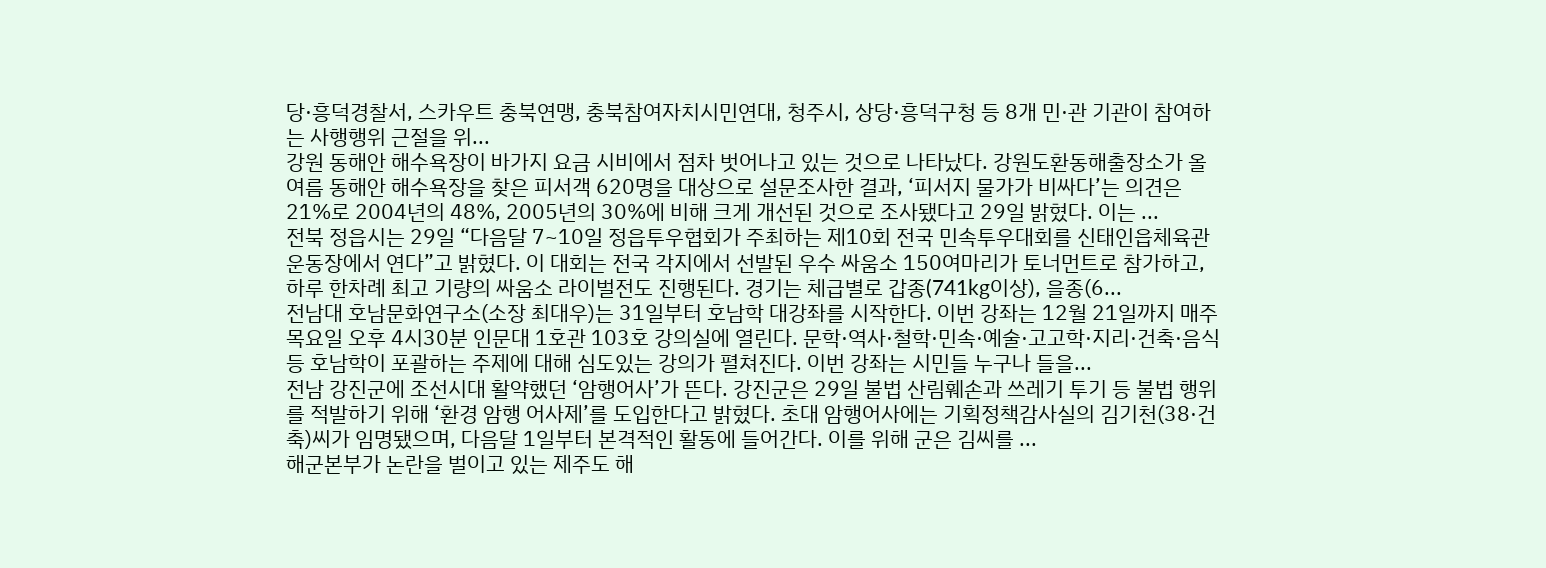당·흥덕경찰서, 스카우트 충북연맹, 충북참여자치시민연대, 청주시, 상당·흥덕구청 등 8개 민·관 기관이 참여하는 사행행위 근절을 위...
강원 동해안 해수욕장이 바가지 요금 시비에서 점차 벗어나고 있는 것으로 나타났다. 강원도환동해출장소가 올 여름 동해안 해수욕장을 찾은 피서객 620명을 대상으로 설문조사한 결과, ‘피서지 물가가 비싸다’는 의견은 21%로 2004년의 48%, 2005년의 30%에 비해 크게 개선된 것으로 조사됐다고 29일 밝혔다. 이는 ...
전북 정읍시는 29일 “다음달 7~10일 정읍투우협회가 주최하는 제10회 전국 민속투우대회를 신태인읍체육관 운동장에서 연다”고 밝혔다. 이 대회는 전국 각지에서 선발된 우수 싸움소 150여마리가 토너먼트로 참가하고, 하루 한차례 최고 기량의 싸움소 라이벌전도 진행된다. 경기는 체급별로 갑종(741kg이상), 을종(6...
전남대 호남문화연구소(소장 최대우)는 31일부터 호남학 대강좌를 시작한다. 이번 강좌는 12월 21일까지 매주 목요일 오후 4시30분 인문대 1호관 103호 강의실에 열린다. 문학·역사·철학·민속·예술·고고학·지리·건축·음식 등 호남학이 포괄하는 주제에 대해 심도있는 강의가 펼쳐진다. 이번 강좌는 시민들 누구나 들을...
전남 강진군에 조선시대 활약했던 ‘암행어사’가 뜬다. 강진군은 29일 불법 산림훼손과 쓰레기 투기 등 불법 행위를 적발하기 위해 ‘환경 암행 어사제’를 도입한다고 밝혔다. 초대 암행어사에는 기획정책감사실의 김기천(38·건축)씨가 임명됐으며, 다음달 1일부터 본격적인 활동에 들어간다. 이를 위해 군은 김씨를 ...
해군본부가 논란을 벌이고 있는 제주도 해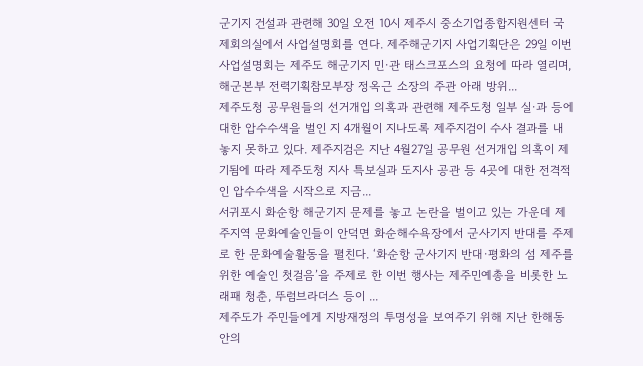군기지 건설과 관련해 30일 오전 10시 제주시 중소기업종합지원센터 국제회의실에서 사업설명회를 연다. 제주해군기지 사업기획단은 29일 이번 사업설명회는 제주도 해군기지 민·관 태스크포스의 요청에 따라 열리며, 해군본부 전력기획참모부장 정옥근 소장의 주관 아래 방위...
제주도청 공무원들의 선거개입 의혹과 관련해 제주도청 일부 실·과 등에 대한 압수수색을 벌인 지 4개월이 지나도록 제주지검이 수사 결과를 내놓지 못하고 있다. 제주지검은 지난 4월27일 공무원 선거개입 의혹이 제기됨에 따라 제주도청 지사 특보실과 도지사 공관 등 4곳에 대한 전격적인 압수수색을 시작으로 지금...
서귀포시 화순항 해군기지 문제를 놓고 논란을 벌이고 있는 가운데 제주지역 문화예술인들이 안덕면 화순해수욕장에서 군사기지 반대를 주제로 한 문화예술활동을 펼친다. ‘화순항 군사기지 반대·평화의 섬 제주를 위한 예술인 첫걸음’을 주제로 한 이번 행사는 제주민예총을 비롯한 노래패 청춘, 뚜럼브라더스 등이 ...
제주도가 주민들에게 지방재정의 투명성을 보여주기 위해 지난 한해동안의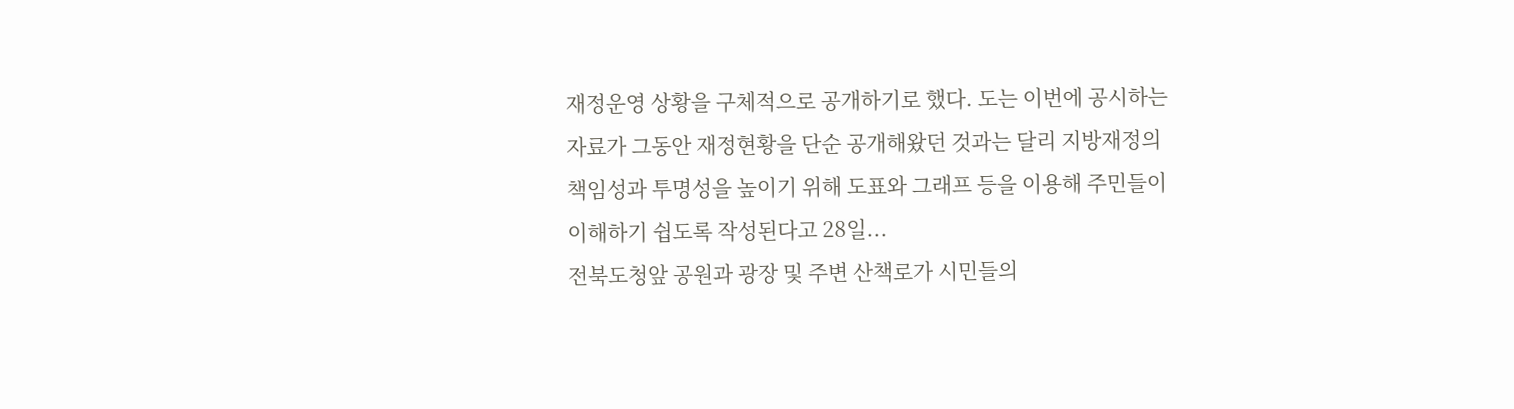재정운영 상황을 구체적으로 공개하기로 했다. 도는 이번에 공시하는 자료가 그동안 재정현황을 단순 공개해왔던 것과는 달리 지방재정의 책임성과 투명성을 높이기 위해 도표와 그래프 등을 이용해 주민들이 이해하기 쉽도록 작성된다고 28일...
전북도청앞 공원과 광장 및 주변 산책로가 시민들의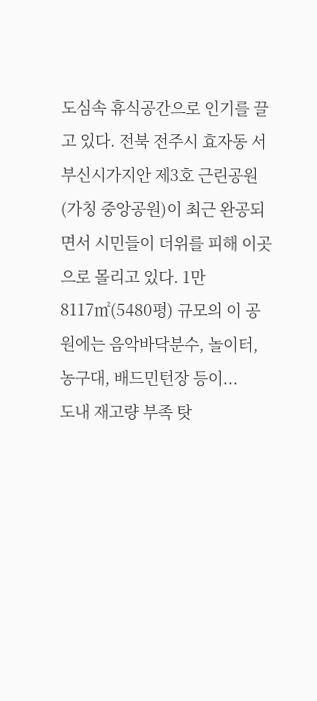도심속 휴식공간으로 인기를 끌고 있다. 전북 전주시 효자동 서부신시가지안 제3호 근린공원(가칭 중앙공원)이 최근 완공되면서 시민들이 더위를 피해 이곳으로 몰리고 있다. 1만8117㎡(5480평) 규모의 이 공원에는 음악바닥분수, 놀이터, 농구대, 배드민턴장 등이...
도내 재고량 부족 탓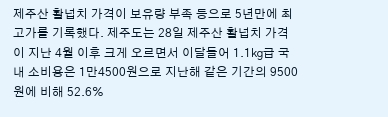제주산 활넙치 가격이 보유량 부족 등으로 5년만에 최고가를 기록했다. 제주도는 28일 제주산 활넙치 가격이 지난 4월 이후 크게 오르면서 이달들어 1.1㎏급 국내 소비용은 1만4500원으로 지난해 같은 기간의 9500원에 비해 52.6%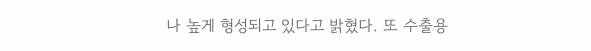나 높게 형성되고 있다고 밝혔다. 또 수출용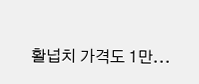활넙치 가격도 1만...